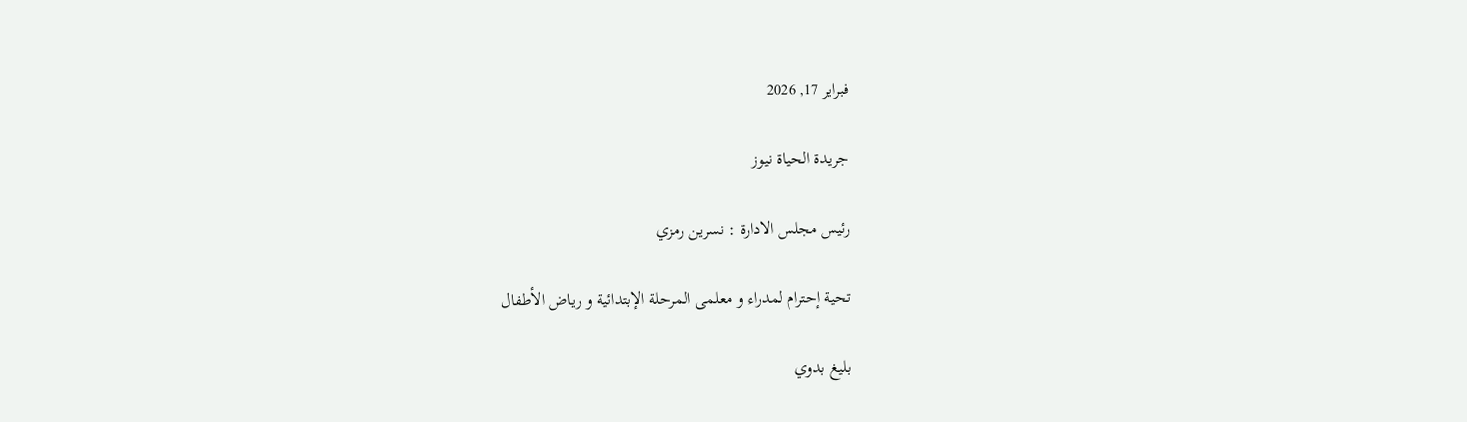فبراير 17, 2026

جريدة الحياة نيوز

رئيس مجلس الادارة : نسرين رمزي

تحية إحترام لمدراء و معلمى المرحلة الإبتدائية و رياض الأطفال

بليغ بدوي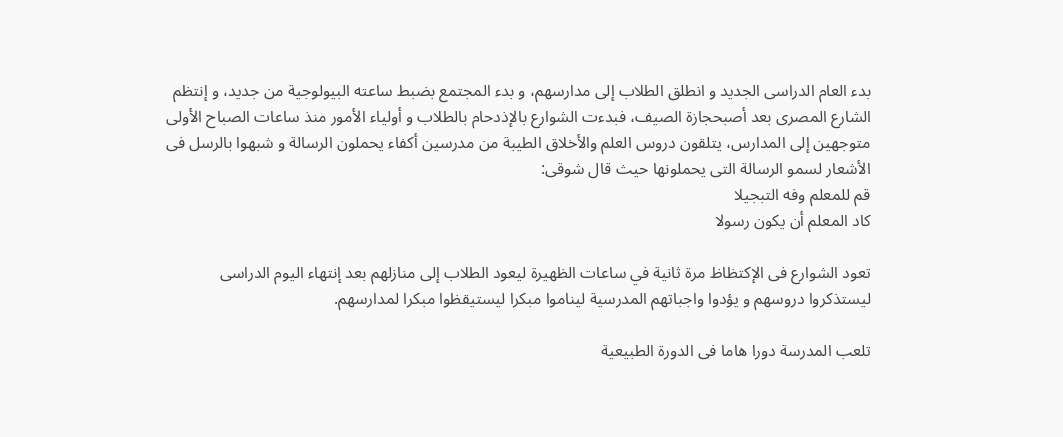بدء العام الدراسى الجديد و انطلق الطلاب إلى مدارسهم، و بدء المجتمع بضبط ساعته البيولوجية من جديد، و إنتظم الشارع المصرى بعد أصبحجازة الصيف، فبدءت الشوارع بالإذدحام بالطلاب و أولياء الأمور منذ ساعات الصباح الأولى متوجهين إلى المدارس، يتلقون دروس العلم والأخلاق الطيبة من مدرسين أكفاء يحملون الرسالة و شبهوا بالرسل فى الأشعار لسمو الرسالة التى يحملونها حيث قال شوقى:
قم للمعلم وفه التبجيلا
كاد المعلم أن يكون رسولا

تعود الشوارع فى الإكتظاظ مرة ثانية في ساعات الظهيرة ليعود الطلاب إلى منازلهم بعد إنتهاء اليوم الدراسى ليستذكروا دروسهم و يؤدوا واجباتهم المدرسية ليناموا مبكرا ليستيقظوا مبكرا لمدارسهم.

تلعب المدرسة دورا هاما فى الدورة الطبيعية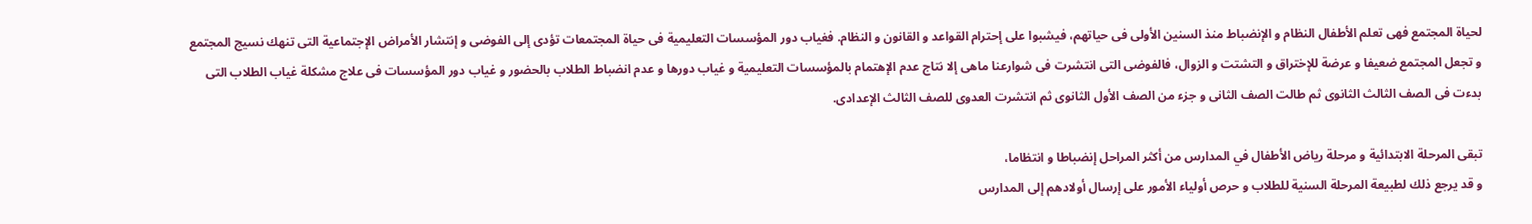لحياة المجتمع فهى تعلم الأطفال النظام و الإنضباط منذ السنين الأولى فى حياتهم، فيشبوا على إحترام القواعد و القانون و النظام. فغياب دور المؤسسات التعليمية فى حياة المجتمعات تؤدى إلى الفوضى و إنتشار الأمراض الإجتماعية التى تنهك نسيج المجتمع و تجعل المجتمع ضعيفا و عرضة للإختراق و التشتت و الزوال، فالفوضى التى انتشرت فى شوارعنا ماهى إلا نتاج عدم الإهتمام بالمؤسسات التعليمية و غياب دورها و عدم انضباط الطلاب بالحضور و غياب دور المؤسسات فى علاج مشكلة غياب الطلاب التى بدءت فى الصف الثالث الثانوى ثم طالت الصف الثانى و جزء من الصف الأول الثانوى ثم انتشرت العدوى للصف الثالث الإعدادى.

تبقى المرحلة الابتدائية و مرحلة رياض الأطفال في المدارس من أكثر المراحل إنضباطا و انتظاما،
و قد يرجع ذلك لطبيعة المرحلة السنية للطلاب و حرص أولياء الأمور على إرسال أولادهم إلى المدارس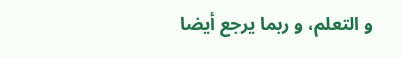و التعلم، و ربما يرجع أيضا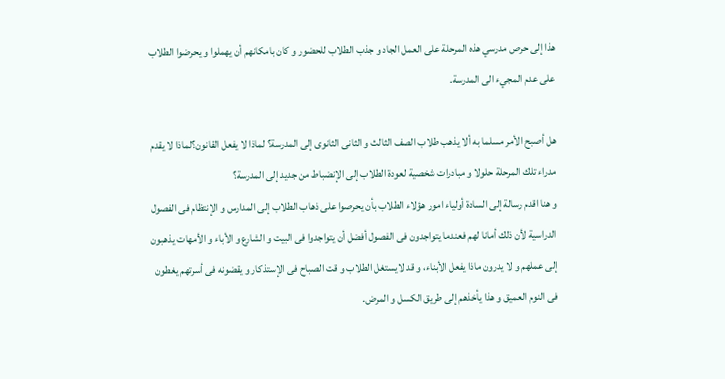هذا إلى حرص مدرسي هذه المرحلة على العمل الجاد و جذب الطلاب للحضور و كان بامكانهم أن يهملوا و يحرضوا الطلاب على عدم المجيء الى المدرسة.

هل أصبح الأمر مسلما به ألا يذهب طلاب الصف الثالث و الثانى الثانوى إلى المدرسة؟ لماذا لا يفعل القانون؟لماذا لا يقدم مدراء تلك المرحلة حلولا و مبادرات شخصية لعودة الطلاب إلى الإنضباط من جديد إلى المدرسة؟
و هنا اقدم رسالة إلى السادة أولياء امور هؤلاء الطلاب بأن يحرصوا على ذهاب الطلاب إلى المدارس و الإنتظام فى الفصول الدراسية لأن ذلك أمانا لهم فعندما يتواجدون فى الفصول أفضل أن يتواجدوا فى البيت و الشارع و الأباء و الأمهات يذهبون إلى عملهم و لا يدرون ماذا يفعل الأبناء، و قد لايستغل الطلاب و قت الصباح فى الإستذكار و يقضونه فى أسرتهم يغطون فى النوم العميق و هذا يأخذهم إلى طريق الكسل و المرض.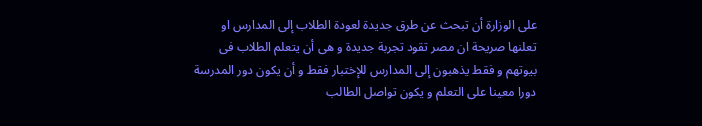على الوزارة أن تبحث عن طرق جديدة لعودة الطلاب إلى المدارس او تعلنها صريحة ان مصر تقود تجربة جديدة و هى أن يتعلم الطلاب فى بيوتهم و فقط يذهبون إلى المدارس للإختبار فقط و أن يكون دور المدرسة دورا معينا على التعلم و يكون تواصل الطالب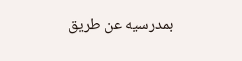بمدرسيه عن طريق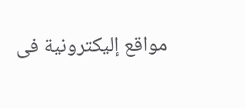مواقع إليكترونية فى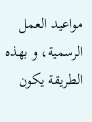مواعيد العمل الرسمية، و بهذه الطريقة يكون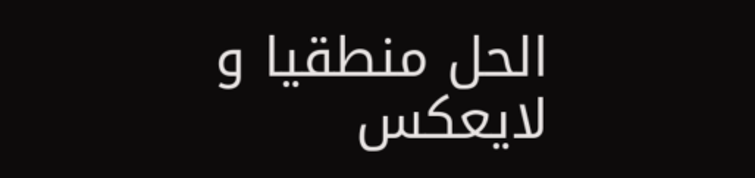الحل منطقيا و لايعكس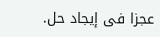عجزا فى إيجاد حل.